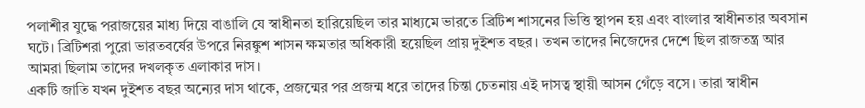পলাশীর যুদ্ধে পরাজয়ের মাধ্য দিয়ে বাঙালি যে স্বাধীনতা হারিয়েছিল তার মাধ্যমে ভারতে ব্রিটিশ শাসনের ভিত্তি স্থাপন হয় এবং বাংলার স্বাধীনতার অবসান ঘটে। ব্রিটিশরা পুরো ভারতবর্ষের উপরে নিরঙ্কুশ শাসন ক্ষমতার অধিকারী হয়েছিল প্রায় দুইশত বছর। তখন তাদের নিজেদের দেশে ছিল রাজতন্ত্র আর আমরা ছিলাম তাদের দখলকৃত এলাকার দাস।
একটি জাতি যখন দুইশত বছর অন্যের দাস থাকে, প্রজন্মের পর প্রজন্ম ধরে তাদের চিন্তা চেতনায় এই দাসত্ব স্থায়ী আসন গেঁড়ে বসে। তারা স্বাধীন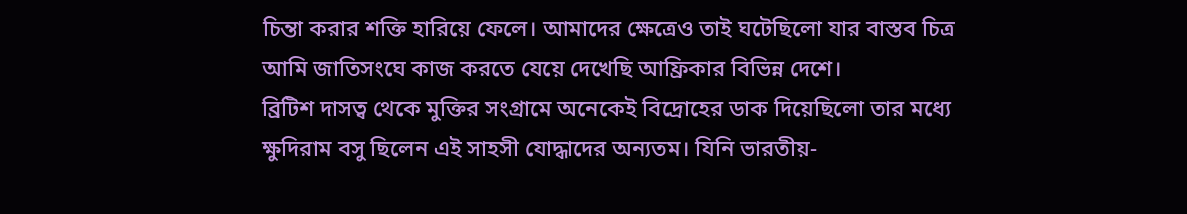চিন্তা করার শক্তি হারিয়ে ফেলে। আমাদের ক্ষেত্রেও তাই ঘটেছিলো যার বাস্তব চিত্র আমি জাতিসংঘে কাজ করতে যেয়ে দেখেছি আফ্রিকার বিভিন্ন দেশে।
ব্রিটিশ দাসত্ব থেকে মুক্তির সংগ্রামে অনেকেই বিদ্রোহের ডাক দিয়েছিলো তার মধ্যে ক্ষুদিরাম বসু ছিলেন এই সাহসী যোদ্ধাদের অন্যতম। যিনি ভারতীয়-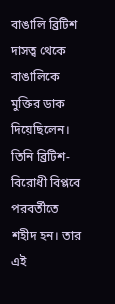বাঙালি ব্রিটিশ দাসত্ব থেকে বাঙালিকে মুক্তির ডাক দিয়েছিলেন। তিনি ব্রিটিশ- বিরোধী বিপ্লবে পরবর্তীতে শহীদ হন। তার এই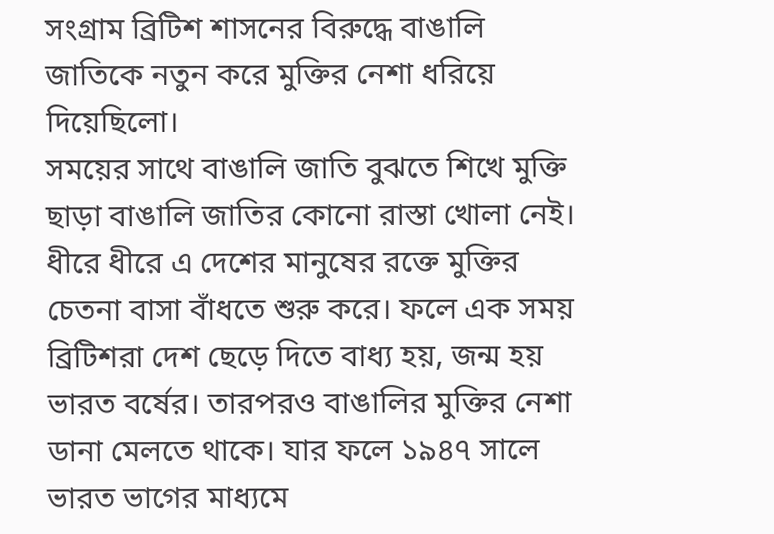সংগ্রাম ব্রিটিশ শাসনের বিরুদ্ধে বাঙালি জাতিকে নতুন করে মুক্তির নেশা ধরিয়ে দিয়েছিলো।
সময়ের সাথে বাঙালি জাতি বুঝতে শিখে মুক্তি ছাড়া বাঙালি জাতির কোনো রাস্তা খোলা নেই। ধীরে ধীরে এ দেশের মানুষের রক্তে মুক্তির চেতনা বাসা বাঁধতে শুরু করে। ফলে এক সময় ব্রিটিশরা দেশ ছেড়ে দিতে বাধ্য হয়, জন্ম হয় ভারত বর্ষের। তারপরও বাঙালির মুক্তির নেশা ডানা মেলতে থাকে। যার ফলে ১৯৪৭ সালে ভারত ভাগের মাধ্যমে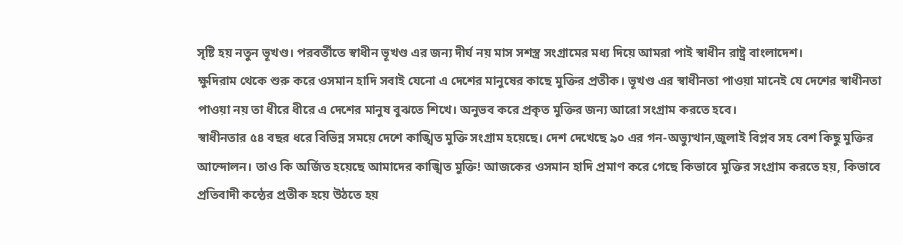সৃষ্টি হয় নতুন ভূখণ্ড। পরবর্তীতে স্বাধীন ভূখণ্ড এর জন্য দীর্ঘ নয় মাস সশস্ত্র সংগ্রামের মধ্য দিয়ে আমরা পাই স্বাধীন রাষ্ট্র বাংলাদেশ।
ক্ষুদিরাম থেকে শুরু করে ওসমান হাদি সবাই যেনো এ দেশের মানুষের কাছে মুক্তির প্রতীক। ভূখণ্ড এর স্বাধীনতা পাওয়া মানেই যে দেশের স্বাধীনতা পাওয়া নয় তা ধীরে ধীরে এ দেশের মানুষ বুঝতে শিখে। অনুভব করে প্রকৃত মুক্তির জন্য আরো সংগ্রাম করতে হবে।
স্বাধীনতার ৫৪ বছর ধরে বিভিন্ন সময়ে দেশে কাঙ্খিত মুক্তি সংগ্রাম হয়েছে। দেশ দেখেছে ৯০ এর গন-অভ্যুত্থান,জুলাই বিপ্লব সহ বেশ কিছু মুক্তির আন্দোলন। তাও কি অর্জিত হয়েছে আমাদের কাঙ্খিত মুক্তি! আজকের ওসমান হাদি প্রমাণ করে গেছে কিভাবে মুক্তির সংগ্রাম করতে হয়, কিভাবে প্রতিবাদী কন্ঠের প্রতীক হয়ে উঠতে হয়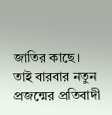জাতির কাছে। তাই বারবার নতুন প্রজন্মের প্রতিবাদী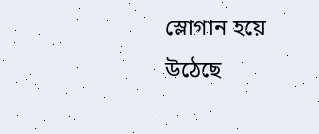স্লোগান হয়ে উঠেছে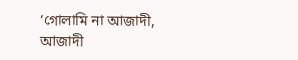‘গোলামি না আজাদী, আজাদী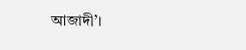আজাদী’।